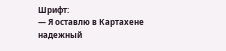Шрифт:
— Я оставлю в Картахене надежный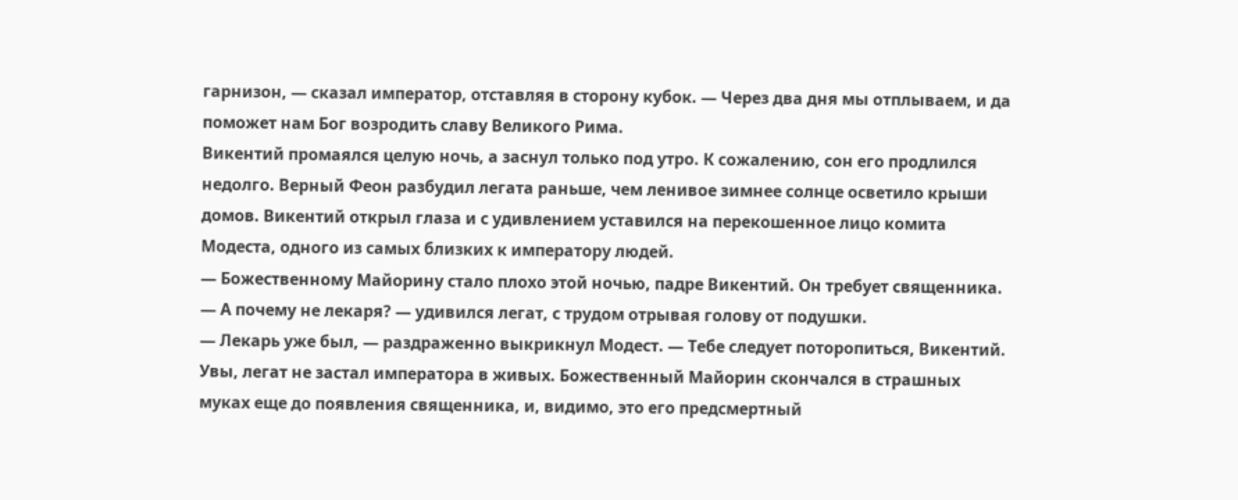гарнизон, — сказал император, отставляя в сторону кубок. — Через два дня мы отплываем, и да поможет нам Бог возродить славу Великого Рима.
Викентий промаялся целую ночь, а заснул только под утро. К сожалению, сон его продлился недолго. Верный Феон разбудил легата раньше, чем ленивое зимнее солнце осветило крыши домов. Викентий открыл глаза и с удивлением уставился на перекошенное лицо комита Модеста, одного из самых близких к императору людей.
— Божественному Майорину стало плохо этой ночью, падре Викентий. Он требует священника.
— А почему не лекаря? — удивился легат, с трудом отрывая голову от подушки.
— Лекарь уже был, — раздраженно выкрикнул Модест. — Тебе следует поторопиться, Викентий.
Увы, легат не застал императора в живых. Божественный Майорин скончался в страшных муках еще до появления священника, и, видимо, это его предсмертный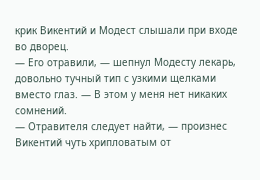крик Викентий и Модест слышали при входе во дворец.
— Его отравили, — шепнул Модесту лекарь, довольно тучный тип с узкими щелками вместо глаз. — В этом у меня нет никаких сомнений.
— Отравителя следует найти, — произнес Викентий чуть хрипловатым от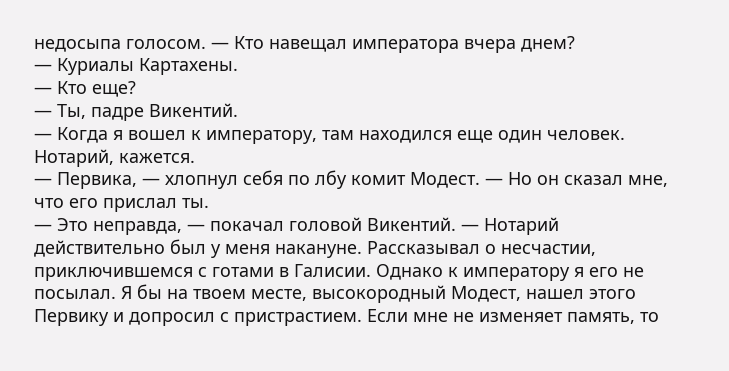недосыпа голосом. — Кто навещал императора вчера днем?
— Куриалы Картахены.
— Кто еще?
— Ты, падре Викентий.
— Когда я вошел к императору, там находился еще один человек. Нотарий, кажется.
— Первика, — хлопнул себя по лбу комит Модест. — Но он сказал мне, что его прислал ты.
— Это неправда, — покачал головой Викентий. — Нотарий действительно был у меня накануне. Рассказывал о несчастии, приключившемся с готами в Галисии. Однако к императору я его не посылал. Я бы на твоем месте, высокородный Модест, нашел этого Первику и допросил с пристрастием. Если мне не изменяет память, то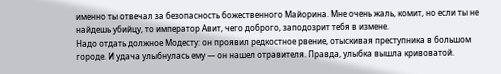именно ты отвечал за безопасность божественного Майорина. Мне очень жаль, комит, но если ты не найдешь убийцу, то император Авит, чего доброго, заподозрит тебя в измене.
Надо отдать должное Модесту: он проявил редкостное рвение, отыскивая преступника в большом городе. И удача улыбнулась ему — он нашел отравителя. Правда, улыбка вышла кривоватой.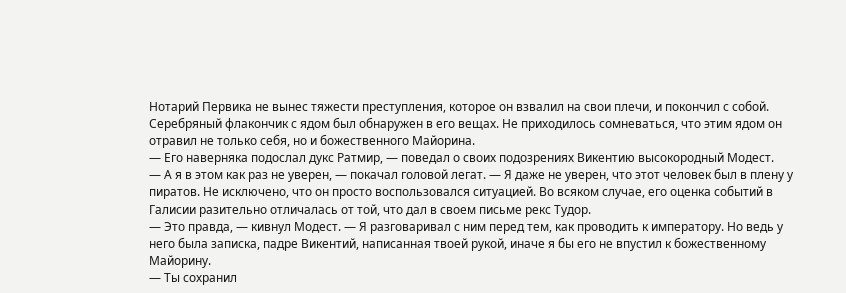Нотарий Первика не вынес тяжести преступления, которое он взвалил на свои плечи, и покончил с собой. Серебряный флакончик с ядом был обнаружен в его вещах. Не приходилось сомневаться, что этим ядом он отравил не только себя, но и божественного Майорина.
— Его наверняка подослал дукс Ратмир, — поведал о своих подозрениях Викентию высокородный Модест.
— А я в этом как раз не уверен, — покачал головой легат. — Я даже не уверен, что этот человек был в плену у пиратов. Не исключено, что он просто воспользовался ситуацией. Во всяком случае, его оценка событий в Галисии разительно отличалась от той, что дал в своем письме рекс Тудор.
— Это правда, — кивнул Модест. — Я разговаривал с ним перед тем, как проводить к императору. Но ведь у него была записка, падре Викентий, написанная твоей рукой, иначе я бы его не впустил к божественному Майорину.
— Ты сохранил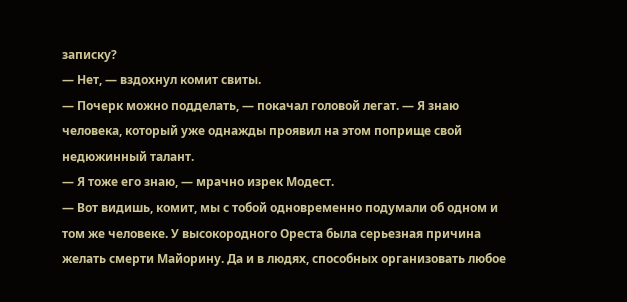записку?
— Нет, — вздохнул комит свиты.
— Почерк можно подделать, — покачал головой легат. — Я знаю человека, который уже однажды проявил на этом поприще свой недюжинный талант.
— Я тоже его знаю, — мрачно изрек Модест.
— Вот видишь, комит, мы с тобой одновременно подумали об одном и том же человеке. У высокородного Ореста была серьезная причина желать смерти Майорину. Да и в людях, способных организовать любое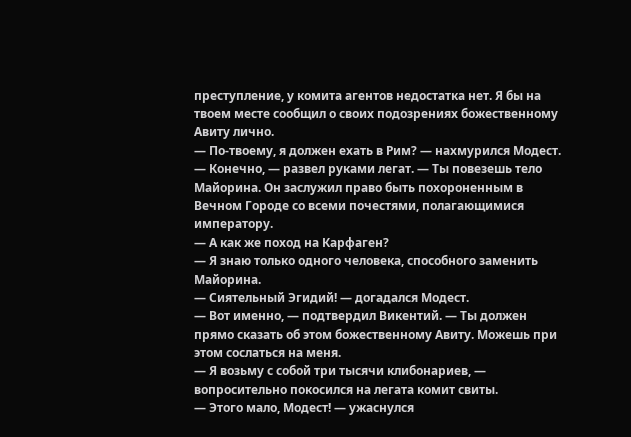преступление, у комита агентов недостатка нет. Я бы на твоем месте сообщил о своих подозрениях божественному Авиту лично.
— По-твоему, я должен ехать в Рим? — нахмурился Модест.
— Конечно, — развел руками легат. — Ты повезешь тело Майорина. Он заслужил право быть похороненным в Вечном Городе со всеми почестями, полагающимися императору.
— А как же поход на Карфаген?
— Я знаю только одного человека, способного заменить Майорина.
— Сиятельный Эгидий! — догадался Модест.
— Вот именно, — подтвердил Викентий. — Ты должен прямо сказать об этом божественному Авиту. Можешь при этом сослаться на меня.
— Я возьму с собой три тысячи клибонариев, — вопросительно покосился на легата комит свиты.
— Этого мало, Модест! — ужаснулся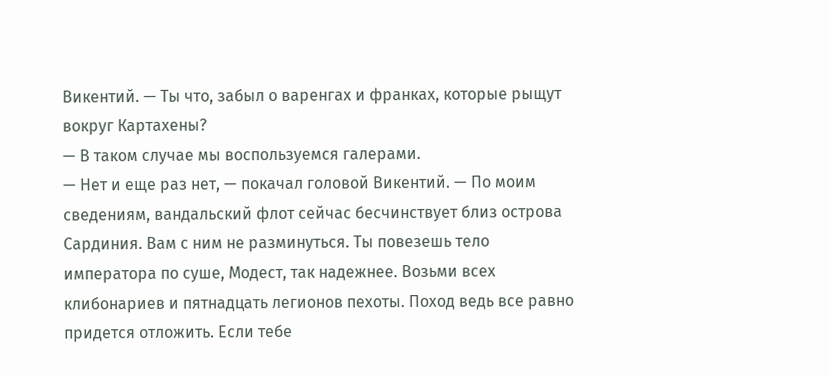Викентий. — Ты что, забыл о варенгах и франках, которые рыщут вокруг Картахены?
— В таком случае мы воспользуемся галерами.
— Нет и еще раз нет, — покачал головой Викентий. — По моим сведениям, вандальский флот сейчас бесчинствует близ острова Сардиния. Вам с ним не разминуться. Ты повезешь тело императора по суше, Модест, так надежнее. Возьми всех клибонариев и пятнадцать легионов пехоты. Поход ведь все равно придется отложить. Если тебе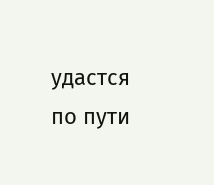удастся по пути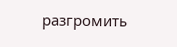разгромить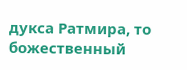дукса Ратмира, то божественный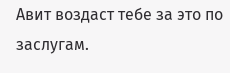Авит воздаст тебе за это по заслугам.